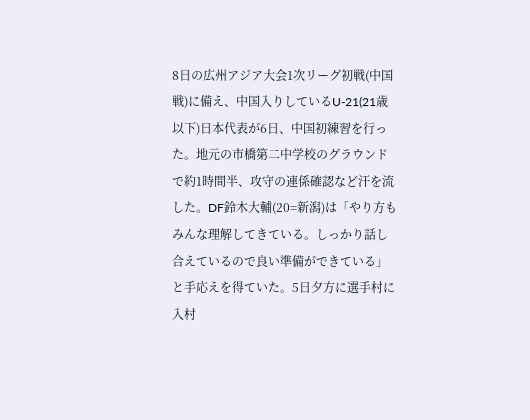8日の広州アジア大会1次リーグ初戦(中国戦)に備え、中国入りしているU-21(21歳以下)日本代表が6日、中国初練習を行った。地元の市橋第二中学校のグラウンドで約1時間半、攻守の連係確認など汗を流した。DF鈴木大輔(20=新潟)は「やり方もみんな理解してきている。しっかり話し合えているので良い準備ができている」と手応えを得ていた。5日夕方に選手村に入村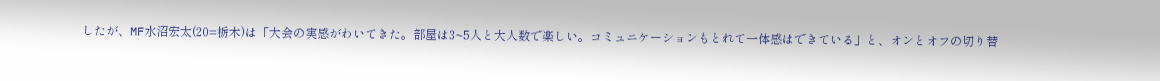したが、MF水沼宏太(20=栃木)は「大会の実感がわいてきた。部屋は3~5人と大人数で楽しい。コミュニケーションもとれて一体感はできている」と、オンとオフの切り替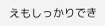えもしっかりでき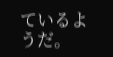ているようだ。